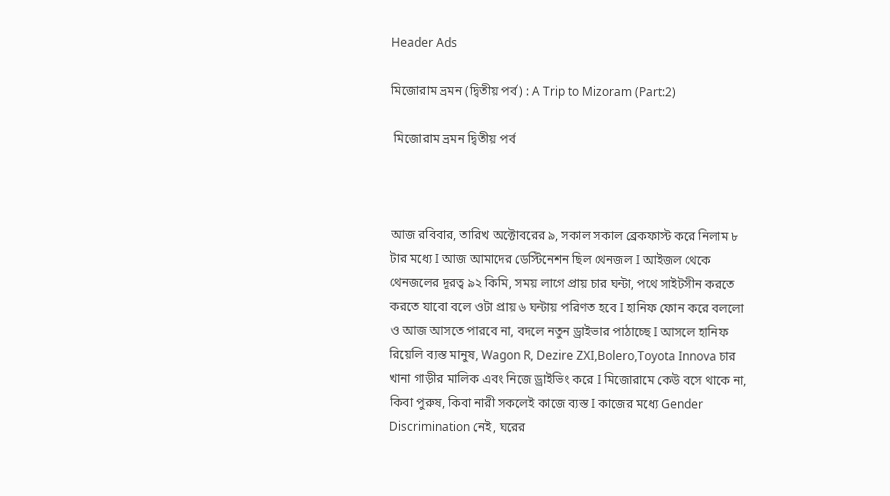Header Ads

মিজোরাম ভ্রমন (দ্বিতীয় পর্ব) : A Trip to Mizoram (Part:2)

 মিজোরাম ভ্রমন দ্বিতীয় পর্ব



আজ রবিবার, তারিখ অক্টোবরের ৯, সকাল সকাল ব্রেকফাস্ট করে নিলাম ৮ টার মধ্যে I আজ আমাদের ডেস্টিনেশন ছিল থেনজল I আইজল থেকে থেনজলের দূরত্ব ৯২ কিমি, সময় লাগে প্রায় চার ঘন্টা, পথে সাইটসীন করতে করতে যাবো বলে ওটা প্রায় ৬ ঘন্টায় পরিণত হবে I হানিফ ফোন করে বললো ও আজ আসতে পারবে না, বদলে নতুন ড্রাইভার পাঠাচ্ছে I আসলে হানিফ রিয়েলি ব্যস্ত মানুষ, Wagon R, Dezire ZXI,Bolero,Toyota Innova চার খানা গাড়ীর মালিক এবং নিজে ড্রাইভিং করে I মিজোরামে কেউ বসে থাকে না, কিবা পুরুষ, কিবা নারী সকলেই কাজে ব্যস্ত I কাজের মধ্যে Gender Discrimination নেই, ঘরের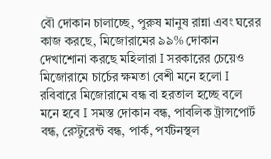বৌ দোকান চালাচ্ছে, পুরুষ মানুষ রান্না এবং ঘরের কাজ করছে, মিজোরামের ৯৯% দোকান দেখাশোনা করছে মহিলারা I সরকারের চেয়েও মিজোরামে চার্চের ক্ষমতা বেশী মনে হলো I রবিবারে মিজোরামে বন্ধ বা হরতাল হচ্ছে বলে মনে হবে I সমস্ত দোকান বন্ধ, পাবলিক ট্রান্সপোর্ট বন্ধ, রেস্টুরেন্ট বন্ধ, পার্ক, পর্যটনস্থল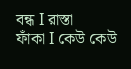বন্ধ I রাস্তা
ফাঁকা I কেউ কেউ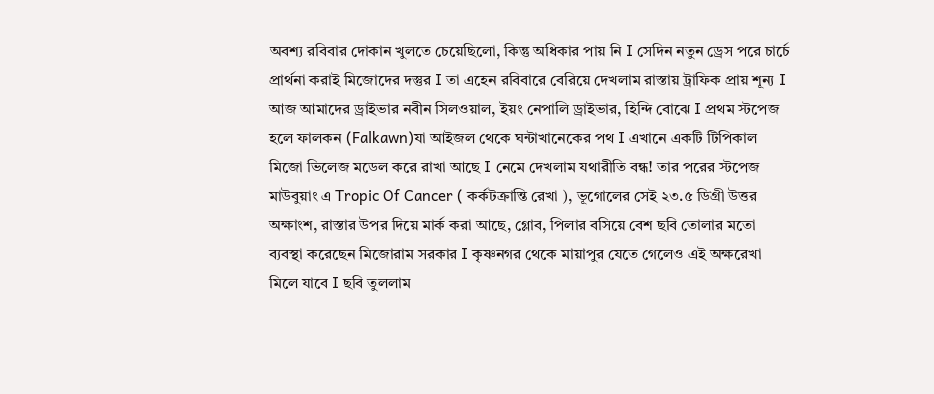অবশ্য রবিবার দোকান খুলতে চেয়েছিলো, কিন্তু অধিকার পায় নি I সেদিন নতুন ড্রেস পরে চার্চে প্রার্থনা করাই মিজোদের দস্তুর I তা এহেন রবিবারে বেরিয়ে দেখলাম রাস্তায় ট্রাফিক প্রায় শূন্য I আজ আমাদের ড্রাইভার নবীন সিলওয়াল, ইয়ং নেপালি ড্রাইভার, হিন্দি বোঝে I প্রথম স্টপেজ হলে ফালকন (Falkawn)যা আইজল থেকে ঘন্টাখানেকের পথ I এখানে একটি টিপিকাল মিজো ভিলেজ মডেল করে রাখা আছে I নেমে দেখলাম যথারীতি বন্ধ! তার পরের স্টপেজ মাউবুয়াং এ Tropic Of Cancer ( কর্কটক্রান্তি রেখা ), ভূগোলের সেই ২৩.৫ ডিগ্রী উত্তর অক্ষাংশ, রাস্তার উপর দিয়ে মার্ক করা আছে, গ্লোব, পিলার বসিয়ে বেশ ছবি তোলার মতো ব্যবস্থা করেছেন মিজোরাম সরকার I কৃষ্ণনগর থেকে মায়াপুর যেতে গেলেও এই অক্ষরেখা মিলে যাবে I ছবি তুললাম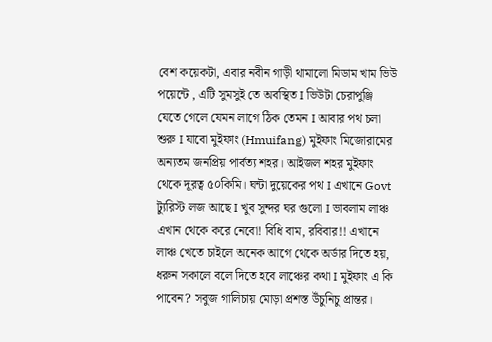বেশ কয়েকটা, এবার নবীন গাড়ী থামালো মিডাম খাম ভিউ পয়েন্টে , এটি সুমসুই তে অবস্থিত I ভিউটা চেরাপুঞ্জি যেতে গেলে যেমন লাগে ঠিক তেমন I আবার পথ চলা শুরু I যাবো মুইফাং (Hmuifang) মুইফাং মিজোরামের অন্যতম জনপ্রিয় পার্বত্য শহর। আইজল শহর মুইফাং থেকে দূরত্ব ৫০কিমি। ঘন্টা দুয়েকের পথ I এখানে Govt ট্যুরিস্ট লজ আছে I খুব সুন্দর ঘর গুলো I ভাবলাম লাঞ্চ এখান থেকে করে নেবো! বিধি বাম, রবিবার!! এখানে লাঞ্চ খেতে চাইলে অনেক আগে থেকে অর্ডার দিতে হয়, ধরুন সকালে বলে দিতে হবে লাঞ্চের কথা I মুইফাং এ কি পাবেন? সবুজ গালিচায় মোড়া প্রশস্ত উঁচুনিচু প্রান্তর।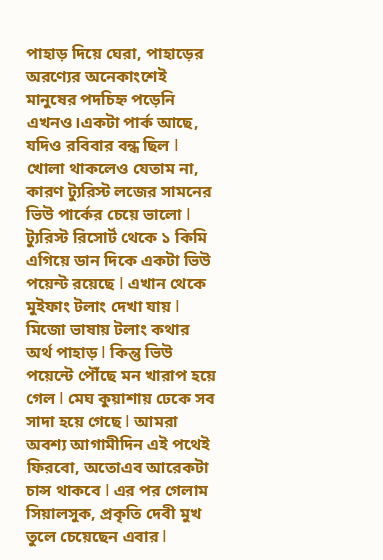পাহাড় দিয়ে ঘেরা, পাহাড়ের অরণ্যের অনেকাংশেই মানুষের পদচিহ্ন পড়েনি এখনও।একটা পার্ক আছে, যদিও রবিবার বন্ধ ছিল I খোলা থাকলেও যেতাম না, কারণ ট্যুরিস্ট লজের সামনের ভিউ পার্কের চেয়ে ভালো I ট্যুরিস্ট রিসোর্ট থেকে ১ কিমি এগিয়ে ডান দিকে একটা ভিউ পয়েন্ট রয়েছে I এখান থেকে মুইফাং টলাং দেখা যায় I মিজো ভাষায় টলাং কথার অর্থ পাহাড় I কিন্তু ভিউ পয়েন্টে পৌঁছে মন খারাপ হয়ে গেল I মেঘ কুয়াশায় ঢেকে সব সাদা হয়ে গেছে I আমরা অবশ্য আগামীদিন এই পথেই ফিরবো, অতোএব আরেকটা চান্স থাকবে I এর পর গেলাম সিয়ালসুক, প্রকৃতি দেবী মুখ তুলে চেয়েছেন এবার I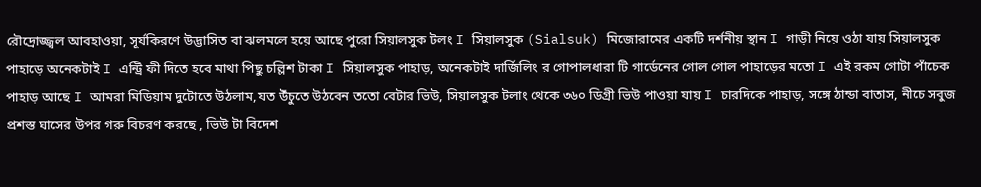রৌদ্রোজ্জ্বল আবহাওয়া, সূর্যকিরণে উদ্ভাসিত বা ঝলমলে হয়ে আছে পুরো সিয়ালসুক টলং I সিয়ালসুক (Sialsuk) মিজোরামের একটি দর্শনীয় স্থান I গাড়ী নিয়ে ওঠা যায় সিয়ালসুক পাহাড়ে অনেকটাই I এন্ট্রি ফী দিতে হবে মাথা পিছু চল্লিশ টাকা I সিয়ালসুক পাহাড়, অনেকটাই দার্জিলিং র গোপালধারা টি গার্ডেনের গোল গোল পাহাড়ের মতো I এই রকম গোটা পাঁচেক পাহাড় আছে I আমরা মিডিয়াম দুটোতে উঠলাম,যত উঁচুতে উঠবেন ততো বেটার ভিউ, সিয়ালসুক টলাং থেকে ৩৬০ ডিগ্রী ভিউ পাওয়া যায় I চারদিকে পাহাড়, সঙ্গে ঠান্ডা বাতাস, নীচে সবুজ প্রশস্ত ঘাসের উপর গরু বিচরণ করছে , ভিউ টা বিদেশ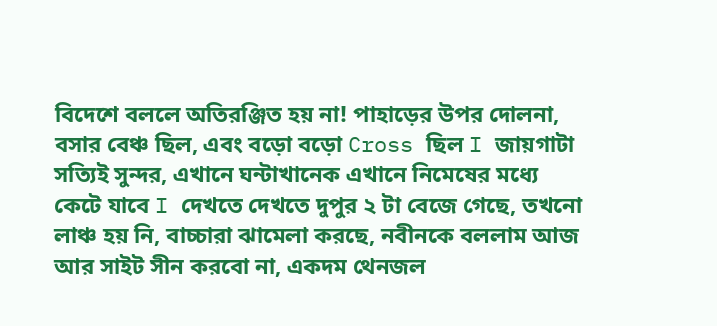বিদেশে বললে অতিরঞ্জিত হয় না! পাহাড়ের উপর দোলনা, বসার বেঞ্চ ছিল, এবং বড়ো বড়ো Cross ছিল I জায়গাটা সত্যিই সুন্দর, এখানে ঘন্টাখানেক এখানে নিমেষের মধ্যে কেটে যাবে I দেখতে দেখতে দুপুর ২ টা বেজে গেছে, তখনো লাঞ্চ হয় নি, বাচ্চারা ঝামেলা করছে, নবীনকে বললাম আজ আর সাইট সীন করবো না, একদম থেনজল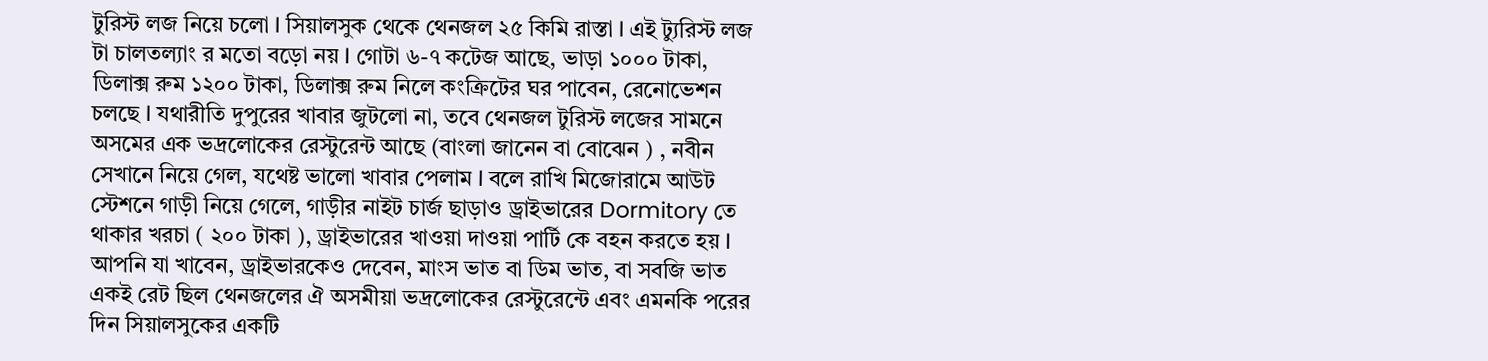টুরিস্ট লজ নিয়ে চলো I সিয়ালসুক থেকে থেনজল ২৫ কিমি রাস্তা I এই ট্যুরিস্ট লজ টা চালতল্যাং র মতো বড়ো নয় I গোটা ৬-৭ কটেজ আছে, ভাড়া ১০০০ টাকা, ডিলাক্স রুম ১২০০ টাকা, ডিলাক্স রুম নিলে কংক্রিটের ঘর পাবেন, রেনোভেশন চলছে I যথারীতি দুপুরের খাবার জুটলো না, তবে থেনজল টুরিস্ট লজের সামনে অসমের এক ভদ্রলোকের রেস্টুরেন্ট আছে (বাংলা জানেন বা বোঝেন ) , নবীন সেখানে নিয়ে গেল, যথেষ্ট ভালো খাবার পেলাম I বলে রাখি মিজোরামে আউট স্টেশনে গাড়ী নিয়ে গেলে, গাড়ীর নাইট চার্জ ছাড়াও ড্রাইভারের Dormitory তে থাকার খরচা ( ২০০ টাকা ), ড্রাইভারের খাওয়া দাওয়া পার্টি কে বহন করতে হয় I আপনি যা খাবেন, ড্রাইভারকেও দেবেন, মাংস ভাত বা ডিম ভাত, বা সবজি ভাত একই রেট ছিল থেনজলের ঐ অসমীয়া ভদ্রলোকের রেস্টুরেন্টে এবং এমনকি পরের দিন সিয়ালসুকের একটি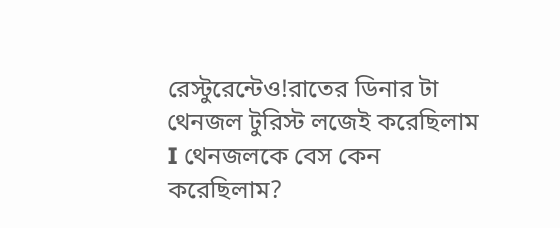রেস্টুরেন্টেও!রাতের ডিনার টা থেনজল টুরিস্ট লজেই করেছিলাম I থেনজলকে বেস কেন করেছিলাম?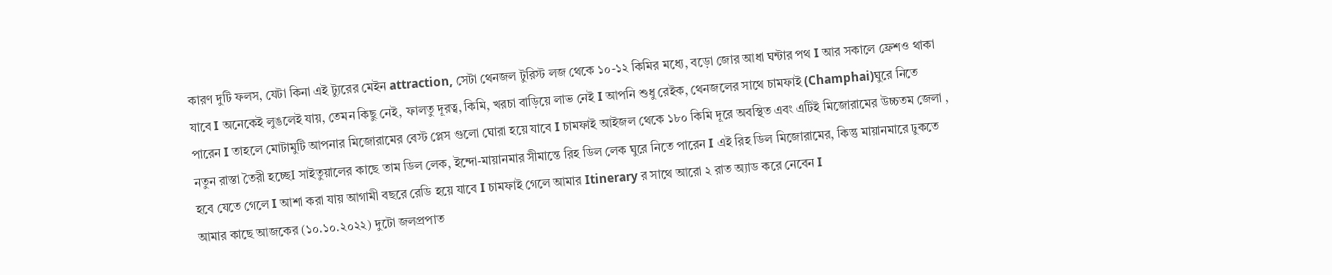কারণ দুটি ফলস, যেটা কিনা এই ট্যুরের মেইন attraction, সেটা থেনজল টুরিস্ট লজ থেকে ১০-১২ কিমির মধ্যে, বড়ো জোর আধা ঘন্টার পথ I আর সকালে ফ্রেশও থাকা যাবে I অনেকেই লুঙলেই যায়, তেমন কিছু নেই, ফালতু দূরত্ব, কিমি, খরচা বাড়িয়ে লাভ নেই I আপনি শুধু রেইক, থেনজলের সাথে চামফাই (Champhai)ঘুরে নিতে পারেন I তাহলে মোটামুটি আপনার মিজোরামের বেস্ট প্লেস গুলো ঘোরা হয়ে যাবে I চামফাই আইজল থেকে ১৮০ কিমি দূরে অবস্থিত এবং এটিই মিজোরামের উচ্চতম জেলা , নতুন রাস্তা তৈরী হচ্ছেI সাইতুয়ালের কাছে তাম ডিল লেক, ইন্দো-মায়ানমার সীমান্তে রিহ ডিল লেক ঘুরে নিতে পারেন I এই রিহ ডিল মিজোরামের, কিন্তু মায়ানমারে ঢুকতে হবে যেতে গেলে I আশা করা যায় আগামী বছরে রেডি হয়ে যাবে I চামফাই গেলে আমার Itinerary র সাথে আরো ২ রাত অ্যাড করে নেবেন I
আমার কাছে আজকের (১০.১০.২০২২) দুটো জলপ্রপাত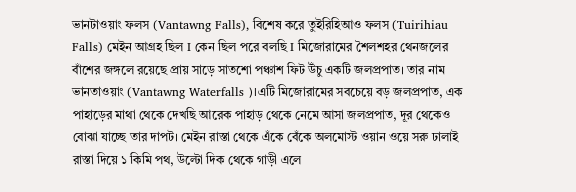ভানটাওয়াং ফলস (Vantawng Falls), বিশেষ করে তুইরিহিআও ফলস (Tuirihiau Falls) মেইন আগ্রহ ছিল I কেন ছিল পরে বলছি I মিজোরামের শৈলশহর থেনজলের বাঁশের জঙ্গলে রয়েছে প্রায় সাড়ে সাতশো পঞ্চাশ ফিট উঁচু একটি জলপ্রপাত। তার নাম ভানতাওয়াং (Vantawng Waterfalls )।এটি মিজোরামের সবচেয়ে বড় জলপ্রপাত, এক পাহাড়ের মাথা থেকে দেখছি আরেক পাহাড় থেকে নেমে আসা জলপ্রপাত, দূর থেকেও বোঝা যাচ্ছে তার দাপট। মেইন রাস্তা থেকে এঁকে বেঁকে অলমোস্ট ওয়ান ওয়ে সরু ঢালাই রাস্তা দিয়ে ১ কিমি পথ, উল্টো দিক থেকে গাড়ী এলে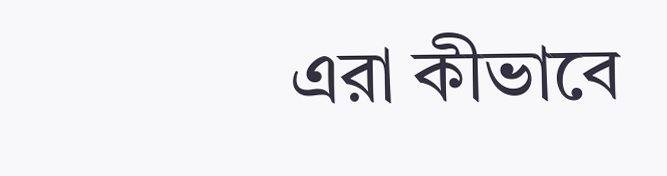এরা কীভাবে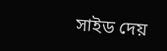সাইড দেয়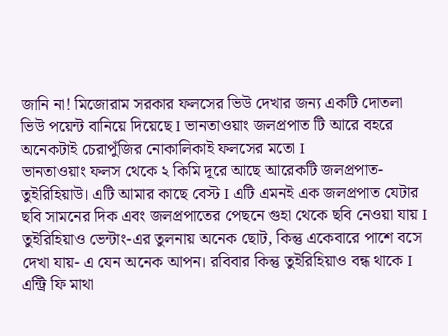জানি না! মিজোরাম সরকার ফলসের ভিউ দেখার জন্য একটি দোতলা ভিউ পয়েন্ট বানিয়ে দিয়েছে I ভানতাওয়াং জলপ্রপাত টি আরে বহরে অনেকটাই চেরাপুঁজির নোকালিকাই ফলসের মতো I
ভানতাওয়াং ফলস থেকে ২ কিমি দূরে আছে আরেকটি জলপ্রপাত-তুইরিহিয়াউ। এটি আমার কাছে বেস্ট I এটি এমনই এক জলপ্রপাত যেটার ছবি সামনের দিক এবং জলপ্রপাতের পেছনে গুহা থেকে ছবি নেওয়া যায় I তুইরিহিয়াও ভেন্টাং-এর তুলনায় অনেক ছোট, কিন্তু একেবারে পাশে বসে দেখা যায়- এ যেন অনেক আপন। রবিবার কিন্তু তুইরিহিয়াও বন্ধ থাকে I এন্ট্রি ফি মাথা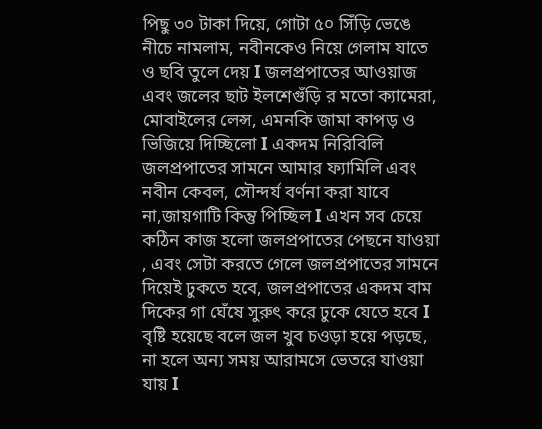পিছু ৩০ টাকা দিয়ে, গোটা ৫০ সিঁড়ি ভেঙে নীচে নামলাম, নবীনকেও নিয়ে গেলাম যাতে ও ছবি তুলে দেয় I জলপ্রপাতের আওয়াজ এবং জলের ছাট ইলশেগুঁড়ি র মতো ক্যামেরা, মোবাইলের লেন্স, এমনকি জামা কাপড় ও ভিজিয়ে দিচ্ছিলো I একদম নিরিবিলি জলপ্রপাতের সামনে আমার ফ্যামিলি এবং নবীন কেবল, সৌন্দর্য বর্ণনা করা যাবে না,জায়গাটি কিন্তু পিচ্ছিল I এখন সব চেয়ে কঠিন কাজ হলো জলপ্রপাতের পেছনে যাওয়া , এবং সেটা করতে গেলে জলপ্রপাতের সামনে দিয়েই ঢুকতে হবে, জলপ্রপাতের একদম বাম দিকের গা ঘেঁষে সুরুৎ করে ঢুকে যেতে হবে I বৃষ্টি হয়েছে বলে জল খুব চওড়া হয়ে পড়ছে, না হলে অন্য সময় আরামসে ভেতরে যাওয়া যায় I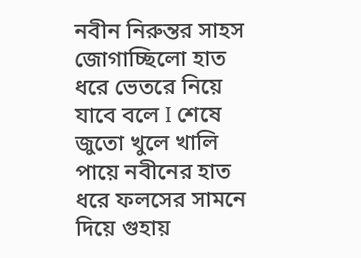নবীন নিরুন্তর সাহস জোগাচ্ছিলো হাত ধরে ভেতরে নিয়ে যাবে বলে I শেষে জুতো খুলে খালি পায়ে নবীনের হাত ধরে ফলসের সামনে দিয়ে গুহায়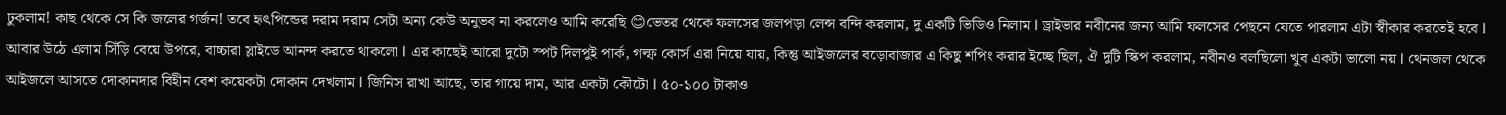ঢুকলাম! কাছ থেকে সে কি জলের গর্জন! তবে হৃৎপিন্ডের দরাম দরাম সেটা অন্য কেউ অনুভব না করলেও আমি করেছি 😊ভেতর থেকে ফলসের জলপড়া লেন্স বন্দি করলাম, দু একটি ভিডিও নিলাম I ড্রাইভার নবীনের জন্য আমি ফলসের পেছনে যেতে পারলাম এটা স্বীকার করতেই হবে I আবার উঠে এলাম সিঁড়ি বেয়ে উপরে, বাচ্চারা স্লাইডে আনন্দ করতে থাকলো I এর কাছেই আরো দুটো স্পট দিলপুই পার্ক, গল্ফ কোর্স এরা নিয়ে যায়, কিন্তু আইজলের বড়োবাজার এ কিছু শপিং করার ইচ্ছে ছিল, ঐ দুটি স্কিপ করলাম, নবীনও বলছিলো খুব একটা ভালো নয় I থেনজল থেকে আইজলে আসতে দোকানদার বিহীন বেশ কয়েকটা দোকান দেখলাম I জিনিস রাখা আছে, তার গায়ে দাম, আর একটা কৌটো I ৫০-১০০ টাকাও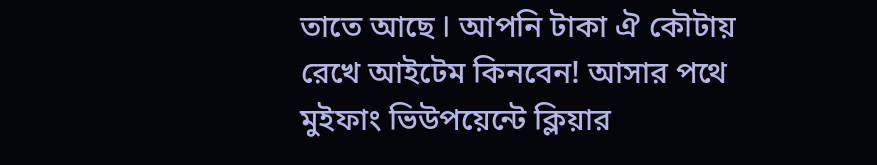তাতে আছে I আপনি টাকা ঐ কৌটায় রেখে আইটেম কিনবেন! আসার পথে মুইফাং ভিউপয়েন্টে ক্লিয়ার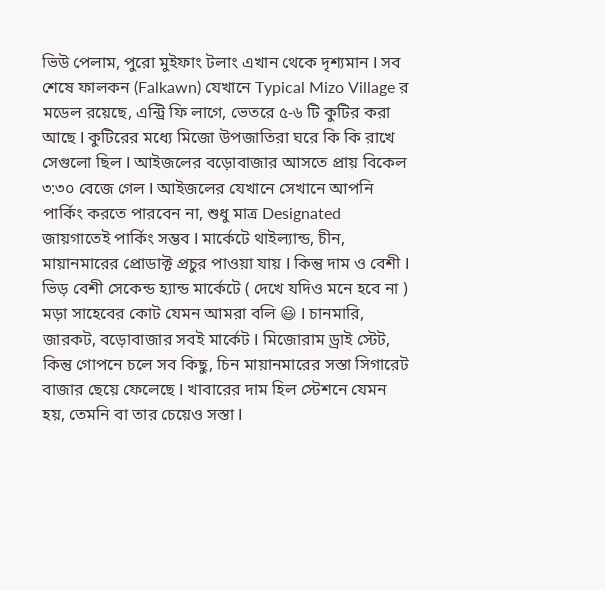ভিউ পেলাম, পুরো মুইফাং টলাং এখান থেকে দৃশ্যমান I সব শেষে ফালকন (Falkawn) যেখানে Typical Mizo Village র মডেল রয়েছে, এন্ট্রি ফি লাগে, ভেতরে ৫-৬ টি কুটির করা আছে I কুটিরের মধ্যে মিজো উপজাতিরা ঘরে কি কি রাখে সেগুলো ছিল I আইজলের বড়োবাজার আসতে প্রায় বিকেল ৩:৩০ বেজে গেল I আইজলের যেখানে সেখানে আপনি পার্কিং করতে পারবেন না, শুধু মাত্র Designated জায়গাতেই পার্কিং সম্ভব I মার্কেটে থাইল্যান্ড, চীন, মায়ানমারের প্রোডাক্ট প্রচুর পাওয়া যায় I কিন্তু দাম ও বেশী I ভিড় বেশী সেকেন্ড হ্যান্ড মার্কেটে ( দেখে যদিও মনে হবে না ) মড়া সাহেবের কোট যেমন আমরা বলি 😃 I চানমারি, জারকট, বড়োবাজার সবই মার্কেট I মিজোরাম ড্রাই স্টেট, কিন্তু গোপনে চলে সব কিছু, চিন মায়ানমারের সস্তা সিগারেট বাজার ছেয়ে ফেলেছে I খাবারের দাম হিল স্টেশনে যেমন হয়, তেমনি বা তার চেয়েও সস্তা I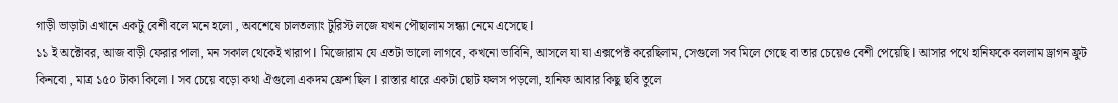গাড়ী ভাড়াটা এখানে একটু বেশী বলে মনে হলো , অবশেষে চালতল্যাং টুরিস্ট লজে যখন পৌছালাম সন্ধ্যা নেমে এসেছে I
১১ ই অক্টোবর, আজ বাড়ী ফেরার পালা, মন সকাল থেকেই খারাপ I মিজোরাম যে এতটা ভালো লাগবে, কখনো ভাবিনি, আসলে যা যা এক্সপেক্ট করেছিলাম, সেগুলো সব মিলে গেছে বা তার চেয়েও বেশী পেয়েছি I আসার পথে হানিফকে বললাম ড্রাগন ফ্রুট কিনবো , মাত্র ১৫০ টাকা কিলো I সব চেয়ে বড়ো কথা ঐগুলো একদম ফ্রেশ ছিল I রাস্তার ধারে একটা ছোট ফলস পড়লো, হানিফ আবার কিছু ছবি তুলে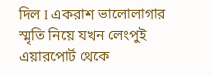দিল I একরাশ ভালোলাগার স্মৃতি নিয়ে যখন লেংপুই এয়ারপোর্ট থেকে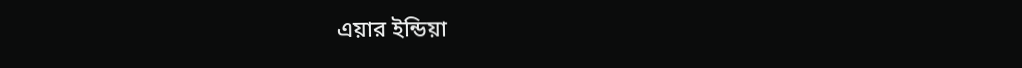এয়ার ইন্ডিয়া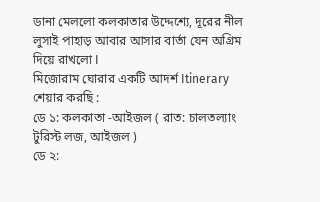ডানা মেললো কলকাতার উদ্দেশ্যে, দূরের নীল লুসাই পাহাড় আবার আসার বার্তা যেন অগ্রিম দিয়ে রাখলো I
মিজোরাম ঘোরার একটি আদর্শ Itinerary শেয়ার করছি :
ডে ১: কলকাতা -আইজল ( রাত: চালতল্যাং টুরিস্ট লজ, আইজল )
ডে ২: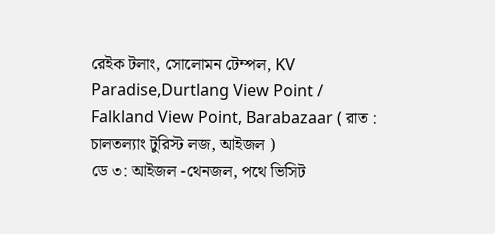রেইক টলাং, সোলোমন টেম্পল, KV Paradise,Durtlang View Point / Falkland View Point, Barabazaar ( রাত : চালতল্যাং টুরিস্ট লজ, আইজল )
ডে ৩: আইজল -থেনজল, পথে ভিসিট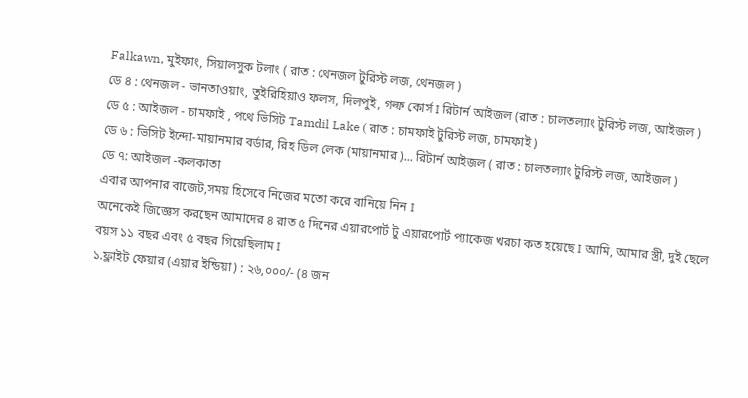Falkawn, মুইফাং, সিয়ালসুক টলাং ( রাত : থেনজল টুরিস্ট লজ, থেনজল )
ডে ৪ : থেনজল - ভানতাওয়াং, তুইরিহিয়াও ফলস, দিলপুই, গল্ফ কোর্স I রিটার্ন আইজল (রাত : চালতল্যাং টুরিস্ট লজ, আইজল )
ডে ৫ : আইজল - চামফাই , পথে ভিসিট Tamdil Lake ( রাত : চামফাই টুরিস্ট লজ, চামফাই )
ডে ৬ : ভিসিট ইন্দো-মায়ানমার বর্ডার, রিহ ডিল লেক (মায়ানমার )... রিটার্ন আইজল ( রাত : চালতল্যাং টুরিস্ট লজ, আইজল )
ডে ৭: আইজল -কলকাতা
এবার আপনার বাজেট,সময় হিসেবে নিজের মতো করে বানিয়ে নিন I
অনেকেই জিজ্ঞেস করছেন আমাদের ৪ রাত ৫ দিনের এয়ারপোর্ট টু এয়ারপোর্ট প্যাকেজ খরচা কত হয়েছে I আমি, আমার স্ত্রী, দুই ছেলে বয়স ১১ বছর এবং ৫ বছর গিয়েছিলাম I
১.ফ্লাইট ফেয়ার (এয়ার ইন্ডিয়া) : ২৬,০০০/- (৪ জন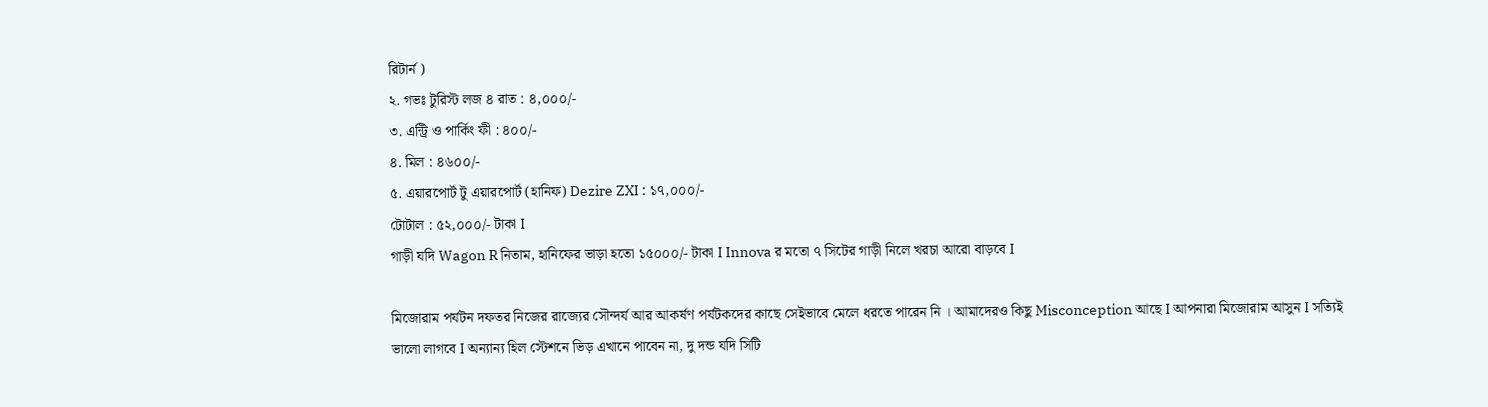রিটার্ন )
২. গভঃ টুরিস্ট লজ ৪ রাত : ৪,০০০/-
৩. এন্ট্রি ও পার্কিং ফী : ৪০০/-
৪. মিল : ৪৬০০/-
৫. এয়ারপোর্ট টু এয়ারপোর্ট (হানিফ) Dezire ZXI : ১৭,০০০/-
টোটাল : ৫২,০০০/- টাকা I
গাড়ী যদি Wagon R নিতাম, হানিফের ভাড়া হতো ১৫০০০/- টাকা I Innova র মতো ৭ সিটের গাড়ী নিলে খরচা আরো বাড়বে I

মিজোরাম পর্যটন দফতর নিজের রাজ্যের সৌন্দর্য আর আকর্ষণ পর্যটকদের কাছে সেইভাবে মেলে ধরতে পারেন নি । আমাদেরও কিছু Misconception আছে I আপনারা মিজোরাম আসুন I সত্যিই ভালো লাগবে I অন্যান্য হিল স্টেশনে ভিড় এখানে পাবেন না, দু দন্ড যদি সিটি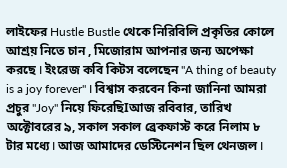লাইফের Hustle Bustle থেকে নিরিবিলি প্রকৃতির কোলে আশ্রয় নিতে চান , মিজোরাম আপনার জন্য অপেক্ষা করছে I ইংরেজ কবি কিটস বলেছেন "A thing of beauty is a joy forever" I বিশ্বাস করবেন কিনা জানিনা আমরা প্রচুর "Joy" নিয়ে ফিরেছিIআজ রবিবার, তারিখ অক্টোবরের ৯, সকাল সকাল ব্রেকফাস্ট করে নিলাম ৮ টার মধ্যে I আজ আমাদের ডেস্টিনেশন ছিল থেনজল I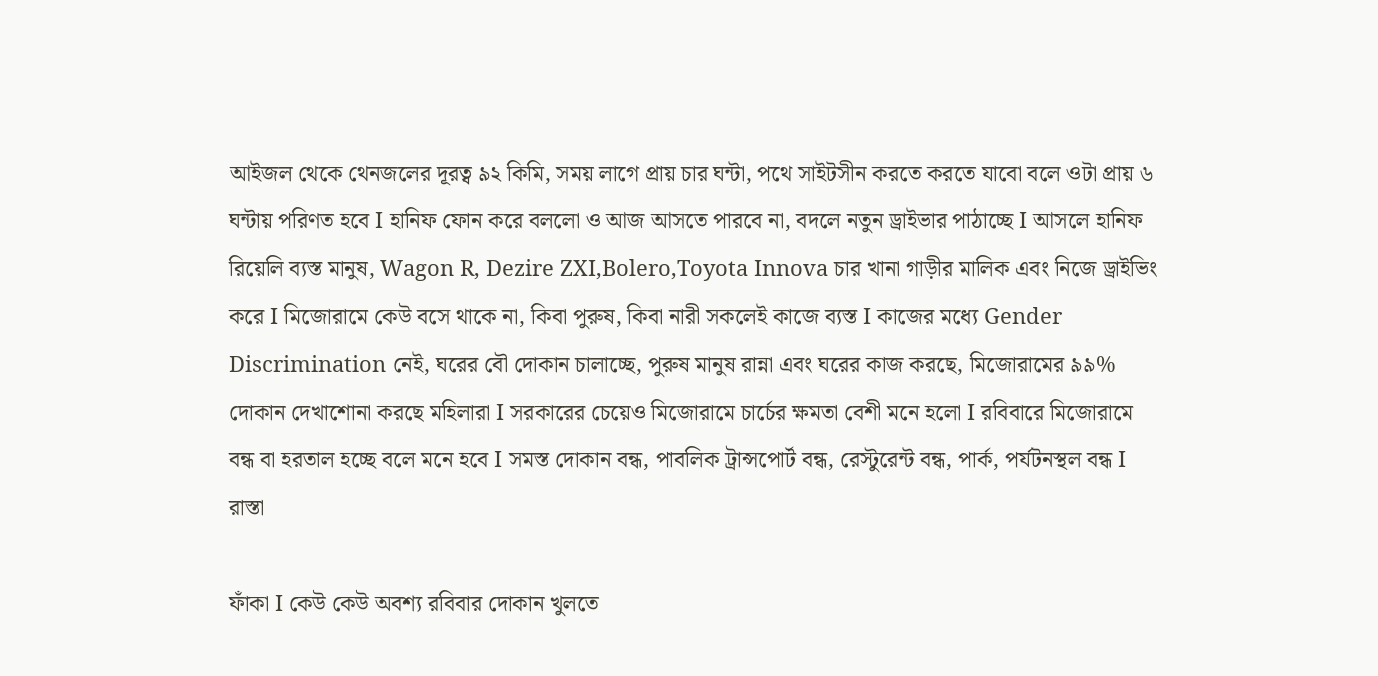আইজল থেকে থেনজলের দূরত্ব ৯২ কিমি, সময় লাগে প্রায় চার ঘন্টা, পথে সাইটসীন করতে করতে যাবো বলে ওটা প্রায় ৬ ঘন্টায় পরিণত হবে I হানিফ ফোন করে বললো ও আজ আসতে পারবে না, বদলে নতুন ড্রাইভার পাঠাচ্ছে I আসলে হানিফ রিয়েলি ব্যস্ত মানুষ, Wagon R, Dezire ZXI,Bolero,Toyota Innova চার খানা গাড়ীর মালিক এবং নিজে ড্রাইভিং করে I মিজোরামে কেউ বসে থাকে না, কিবা পুরুষ, কিবা নারী সকলেই কাজে ব্যস্ত I কাজের মধ্যে Gender Discrimination নেই, ঘরের বৌ দোকান চালাচ্ছে, পুরুষ মানুষ রান্না এবং ঘরের কাজ করছে, মিজোরামের ৯৯% দোকান দেখাশোনা করছে মহিলারা I সরকারের চেয়েও মিজোরামে চার্চের ক্ষমতা বেশী মনে হলো I রবিবারে মিজোরামে বন্ধ বা হরতাল হচ্ছে বলে মনে হবে I সমস্ত দোকান বন্ধ, পাবলিক ট্রান্সপোর্ট বন্ধ, রেস্টুরেন্ট বন্ধ, পার্ক, পর্যটনস্থল বন্ধ I রাস্তা

ফাঁকা I কেউ কেউ অবশ্য রবিবার দোকান খুলতে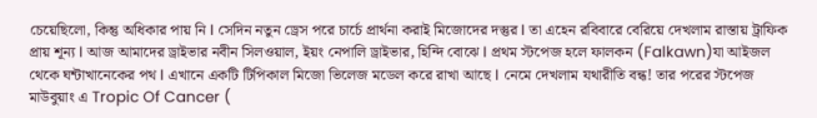চেয়েছিলো, কিন্তু অধিকার পায় নি I সেদিন নতুন ড্রেস পরে চার্চে প্রার্থনা করাই মিজোদের দস্তুর I তা এহেন রবিবারে বেরিয়ে দেখলাম রাস্তায় ট্রাফিক প্রায় শূন্য I আজ আমাদের ড্রাইভার নবীন সিলওয়াল, ইয়ং নেপালি ড্রাইভার, হিন্দি বোঝে I প্রথম স্টপেজ হলে ফালকন (Falkawn)যা আইজল থেকে ঘন্টাখানেকের পথ I এখানে একটি টিপিকাল মিজো ভিলেজ মডেল করে রাখা আছে I নেমে দেখলাম যথারীতি বন্ধ! তার পরের স্টপেজ মাউবুয়াং এ Tropic Of Cancer (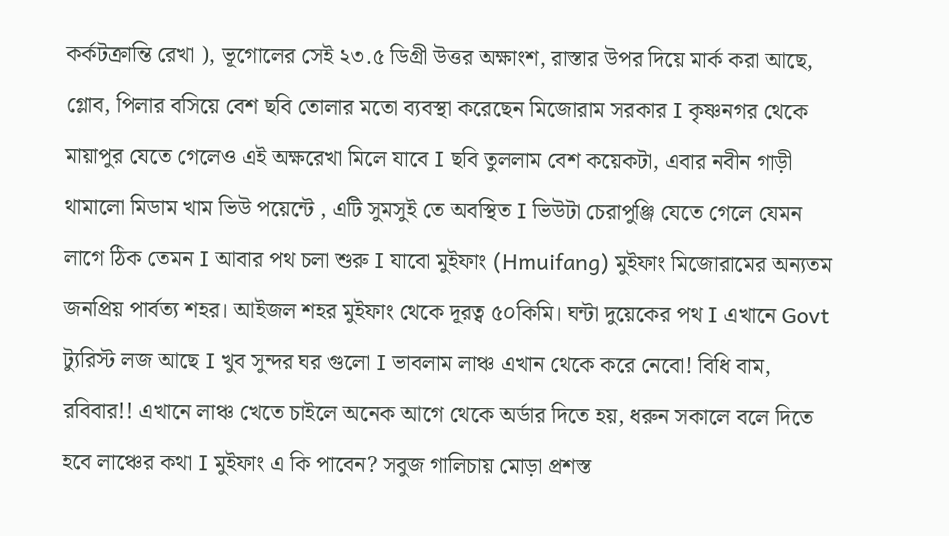কর্কটক্রান্তি রেখা ), ভূগোলের সেই ২৩.৫ ডিগ্রী উত্তর অক্ষাংশ, রাস্তার উপর দিয়ে মার্ক করা আছে, গ্লোব, পিলার বসিয়ে বেশ ছবি তোলার মতো ব্যবস্থা করেছেন মিজোরাম সরকার I কৃষ্ণনগর থেকে মায়াপুর যেতে গেলেও এই অক্ষরেখা মিলে যাবে I ছবি তুললাম বেশ কয়েকটা, এবার নবীন গাড়ী থামালো মিডাম খাম ভিউ পয়েন্টে , এটি সুমসুই তে অবস্থিত I ভিউটা চেরাপুঞ্জি যেতে গেলে যেমন লাগে ঠিক তেমন I আবার পথ চলা শুরু I যাবো মুইফাং (Hmuifang) মুইফাং মিজোরামের অন্যতম জনপ্রিয় পার্বত্য শহর। আইজল শহর মুইফাং থেকে দূরত্ব ৫০কিমি। ঘন্টা দুয়েকের পথ I এখানে Govt ট্যুরিস্ট লজ আছে I খুব সুন্দর ঘর গুলো I ভাবলাম লাঞ্চ এখান থেকে করে নেবো! বিধি বাম, রবিবার!! এখানে লাঞ্চ খেতে চাইলে অনেক আগে থেকে অর্ডার দিতে হয়, ধরুন সকালে বলে দিতে হবে লাঞ্চের কথা I মুইফাং এ কি পাবেন? সবুজ গালিচায় মোড়া প্রশস্ত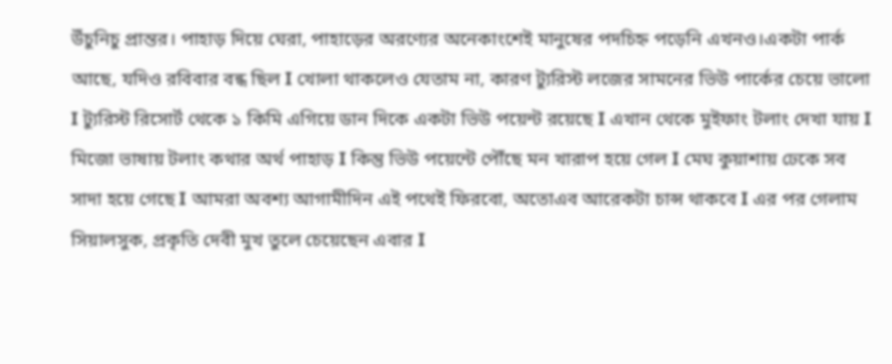উঁচুনিচু প্রান্তর। পাহাড় দিয়ে ঘেরা, পাহাড়ের অরণ্যের অনেকাংশেই মানুষের পদচিহ্ন পড়েনি এখনও।একটা পার্ক আছে, যদিও রবিবার বন্ধ ছিল I খোলা থাকলেও যেতাম না, কারণ ট্যুরিস্ট লজের সামনের ভিউ পার্কের চেয়ে ভালো I ট্যুরিস্ট রিসোর্ট থেকে ১ কিমি এগিয়ে ডান দিকে একটা ভিউ পয়েন্ট রয়েছে I এখান থেকে মুইফাং টলাং দেখা যায় I মিজো ভাষায় টলাং কথার অর্থ পাহাড় I কিন্তু ভিউ পয়েন্টে পৌঁছে মন খারাপ হয়ে গেল I মেঘ কুয়াশায় ঢেকে সব সাদা হয়ে গেছে I আমরা অবশ্য আগামীদিন এই পথেই ফিরবো, অতোএব আরেকটা চান্স থাকবে I এর পর গেলাম সিয়ালসুক, প্রকৃতি দেবী মুখ তুলে চেয়েছেন এবার I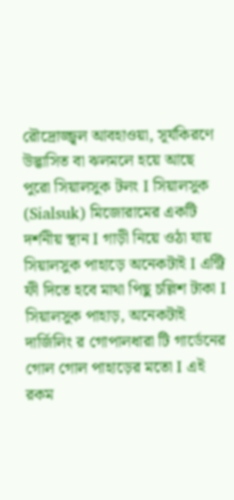রৌদ্রোজ্জ্বল আবহাওয়া, সূর্যকিরণে উদ্ভাসিত বা ঝলমলে হয়ে আছে পুরো সিয়ালসুক টলং I সিয়ালসুক (Sialsuk) মিজোরামের একটি দর্শনীয় স্থান I গাড়ী নিয়ে ওঠা যায় সিয়ালসুক পাহাড়ে অনেকটাই I এন্ট্রি ফী দিতে হবে মাথা পিছু চল্লিশ টাকা I সিয়ালসুক পাহাড়, অনেকটাই দার্জিলিং র গোপালধারা টি গার্ডেনের গোল গোল পাহাড়ের মতো I এই রকম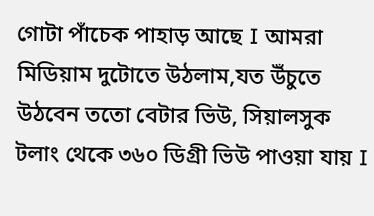গোটা পাঁচেক পাহাড় আছে I আমরা মিডিয়াম দুটোতে উঠলাম,যত উঁচুতে উঠবেন ততো বেটার ভিউ, সিয়ালসুক টলাং থেকে ৩৬০ ডিগ্রী ভিউ পাওয়া যায় I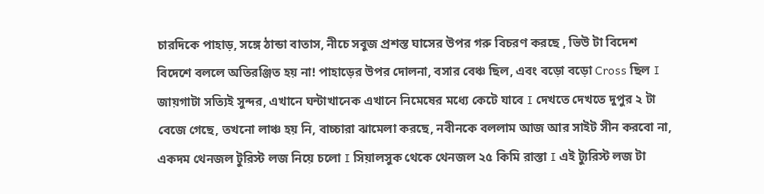চারদিকে পাহাড়, সঙ্গে ঠান্ডা বাতাস, নীচে সবুজ প্রশস্ত ঘাসের উপর গরু বিচরণ করছে , ভিউ টা বিদেশ বিদেশে বললে অতিরঞ্জিত হয় না! পাহাড়ের উপর দোলনা, বসার বেঞ্চ ছিল, এবং বড়ো বড়ো Cross ছিল I জায়গাটা সত্যিই সুন্দর, এখানে ঘন্টাখানেক এখানে নিমেষের মধ্যে কেটে যাবে I দেখতে দেখতে দুপুর ২ টা বেজে গেছে, তখনো লাঞ্চ হয় নি, বাচ্চারা ঝামেলা করছে, নবীনকে বললাম আজ আর সাইট সীন করবো না, একদম থেনজল টুরিস্ট লজ নিয়ে চলো I সিয়ালসুক থেকে থেনজল ২৫ কিমি রাস্তা I এই ট্যুরিস্ট লজ টা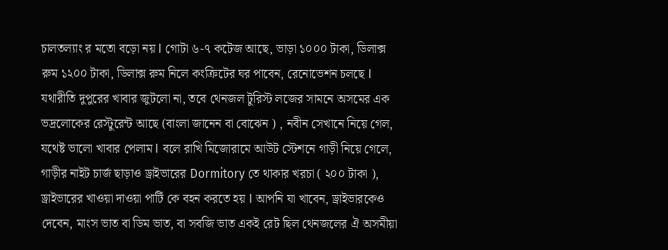চালতল্যাং র মতো বড়ো নয় I গোটা ৬-৭ কটেজ আছে, ভাড়া ১০০০ টাকা, ডিলাক্স রুম ১২০০ টাকা, ডিলাক্স রুম নিলে কংক্রিটের ঘর পাবেন, রেনোভেশন চলছে I যথারীতি দুপুরের খাবার জুটলো না, তবে থেনজল টুরিস্ট লজের সামনে অসমের এক ভদ্রলোকের রেস্টুরেন্ট আছে (বাংলা জানেন বা বোঝেন ) , নবীন সেখানে নিয়ে গেল, যথেষ্ট ভালো খাবার পেলাম I বলে রাখি মিজোরামে আউট স্টেশনে গাড়ী নিয়ে গেলে, গাড়ীর নাইট চার্জ ছাড়াও ড্রাইভারের Dormitory তে থাকার খরচা ( ২০০ টাকা ), ড্রাইভারের খাওয়া দাওয়া পার্টি কে বহন করতে হয় I আপনি যা খাবেন, ড্রাইভারকেও দেবেন, মাংস ভাত বা ডিম ভাত, বা সবজি ভাত একই রেট ছিল থেনজলের ঐ অসমীয়া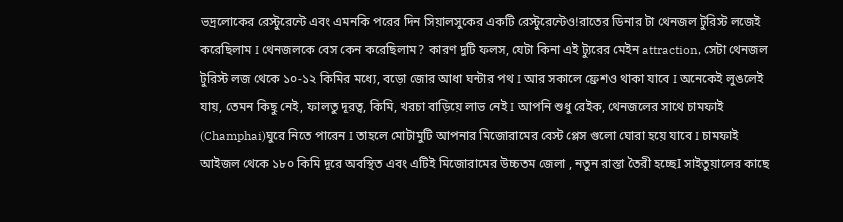ভদ্রলোকের রেস্টুরেন্টে এবং এমনকি পরের দিন সিয়ালসুকের একটি রেস্টুরেন্টেও!রাতের ডিনার টা থেনজল টুরিস্ট লজেই করেছিলাম I থেনজলকে বেস কেন করেছিলাম? কারণ দুটি ফলস, যেটা কিনা এই ট্যুরের মেইন attraction, সেটা থেনজল টুরিস্ট লজ থেকে ১০-১২ কিমির মধ্যে, বড়ো জোর আধা ঘন্টার পথ I আর সকালে ফ্রেশও থাকা যাবে I অনেকেই লুঙলেই যায়, তেমন কিছু নেই, ফালতু দূরত্ব, কিমি, খরচা বাড়িয়ে লাভ নেই I আপনি শুধু রেইক, থেনজলের সাথে চামফাই (Champhai)ঘুরে নিতে পারেন I তাহলে মোটামুটি আপনার মিজোরামের বেস্ট প্লেস গুলো ঘোরা হয়ে যাবে I চামফাই আইজল থেকে ১৮০ কিমি দূরে অবস্থিত এবং এটিই মিজোরামের উচ্চতম জেলা , নতুন রাস্তা তৈরী হচ্ছেI সাইতুয়ালের কাছে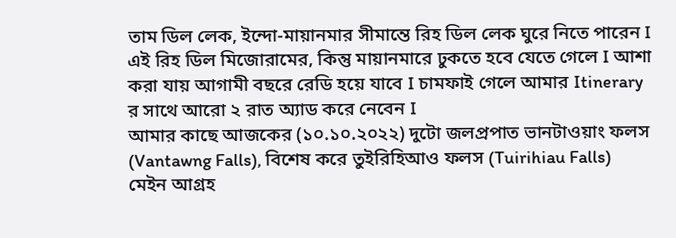তাম ডিল লেক, ইন্দো-মায়ানমার সীমান্তে রিহ ডিল লেক ঘুরে নিতে পারেন I এই রিহ ডিল মিজোরামের, কিন্তু মায়ানমারে ঢুকতে হবে যেতে গেলে I আশা করা যায় আগামী বছরে রেডি হয়ে যাবে I চামফাই গেলে আমার Itinerary র সাথে আরো ২ রাত অ্যাড করে নেবেন I
আমার কাছে আজকের (১০.১০.২০২২) দুটো জলপ্রপাত ভানটাওয়াং ফলস (Vantawng Falls), বিশেষ করে তুইরিহিআও ফলস (Tuirihiau Falls) মেইন আগ্রহ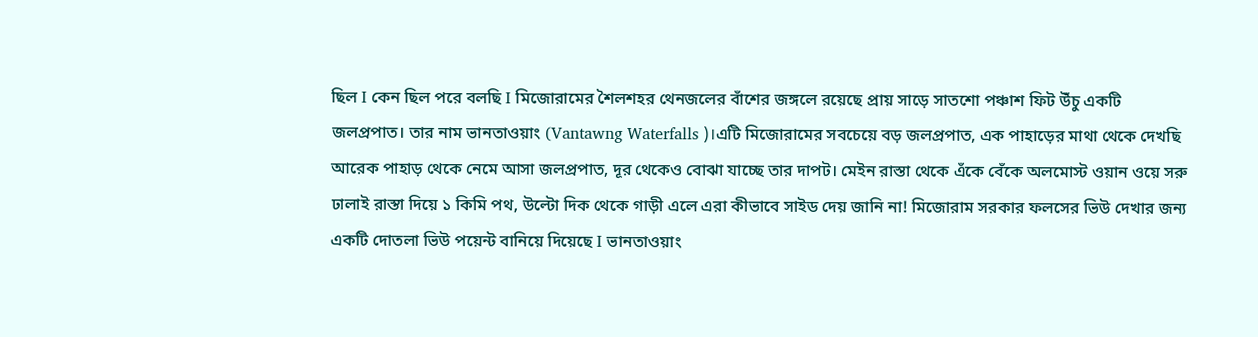ছিল I কেন ছিল পরে বলছি I মিজোরামের শৈলশহর থেনজলের বাঁশের জঙ্গলে রয়েছে প্রায় সাড়ে সাতশো পঞ্চাশ ফিট উঁচু একটি জলপ্রপাত। তার নাম ভানতাওয়াং (Vantawng Waterfalls )।এটি মিজোরামের সবচেয়ে বড় জলপ্রপাত, এক পাহাড়ের মাথা থেকে দেখছি আরেক পাহাড় থেকে নেমে আসা জলপ্রপাত, দূর থেকেও বোঝা যাচ্ছে তার দাপট। মেইন রাস্তা থেকে এঁকে বেঁকে অলমোস্ট ওয়ান ওয়ে সরু ঢালাই রাস্তা দিয়ে ১ কিমি পথ, উল্টো দিক থেকে গাড়ী এলে এরা কীভাবে সাইড দেয় জানি না! মিজোরাম সরকার ফলসের ভিউ দেখার জন্য একটি দোতলা ভিউ পয়েন্ট বানিয়ে দিয়েছে I ভানতাওয়াং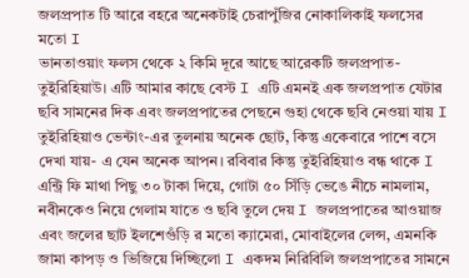জলপ্রপাত টি আরে বহরে অনেকটাই চেরাপুঁজির নোকালিকাই ফলসের মতো I
ভানতাওয়াং ফলস থেকে ২ কিমি দূরে আছে আরেকটি জলপ্রপাত-তুইরিহিয়াউ। এটি আমার কাছে বেস্ট I এটি এমনই এক জলপ্রপাত যেটার ছবি সামনের দিক এবং জলপ্রপাতের পেছনে গুহা থেকে ছবি নেওয়া যায় I তুইরিহিয়াও ভেন্টাং-এর তুলনায় অনেক ছোট, কিন্তু একেবারে পাশে বসে দেখা যায়- এ যেন অনেক আপন। রবিবার কিন্তু তুইরিহিয়াও বন্ধ থাকে I এন্ট্রি ফি মাথা পিছু ৩০ টাকা দিয়ে, গোটা ৫০ সিঁড়ি ভেঙে নীচে নামলাম, নবীনকেও নিয়ে গেলাম যাতে ও ছবি তুলে দেয় I জলপ্রপাতের আওয়াজ এবং জলের ছাট ইলশেগুঁড়ি র মতো ক্যামেরা, মোবাইলের লেন্স, এমনকি জামা কাপড় ও ভিজিয়ে দিচ্ছিলো I একদম নিরিবিলি জলপ্রপাতের সামনে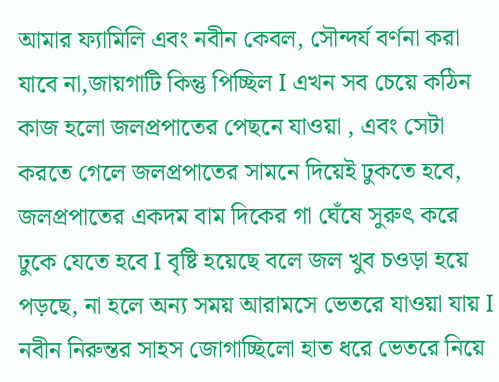আমার ফ্যামিলি এবং নবীন কেবল, সৌন্দর্য বর্ণনা করা যাবে না,জায়গাটি কিন্তু পিচ্ছিল I এখন সব চেয়ে কঠিন কাজ হলো জলপ্রপাতের পেছনে যাওয়া , এবং সেটা করতে গেলে জলপ্রপাতের সামনে দিয়েই ঢুকতে হবে, জলপ্রপাতের একদম বাম দিকের গা ঘেঁষে সুরুৎ করে ঢুকে যেতে হবে I বৃষ্টি হয়েছে বলে জল খুব চওড়া হয়ে পড়ছে, না হলে অন্য সময় আরামসে ভেতরে যাওয়া যায় I নবীন নিরুন্তর সাহস জোগাচ্ছিলো হাত ধরে ভেতরে নিয়ে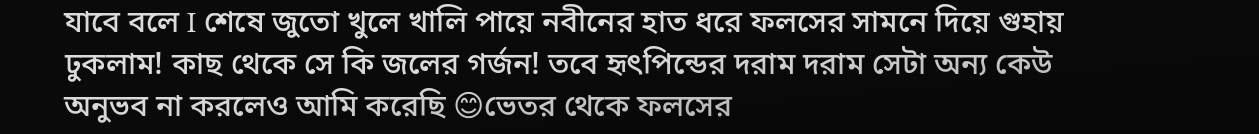যাবে বলে I শেষে জুতো খুলে খালি পায়ে নবীনের হাত ধরে ফলসের সামনে দিয়ে গুহায় ঢুকলাম! কাছ থেকে সে কি জলের গর্জন! তবে হৃৎপিন্ডের দরাম দরাম সেটা অন্য কেউ অনুভব না করলেও আমি করেছি 😊ভেতর থেকে ফলসের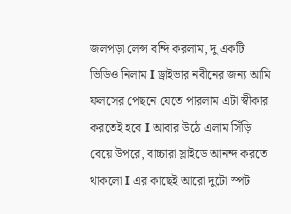জলপড়া লেন্স বন্দি করলাম, দু একটি ভিডিও নিলাম I ড্রাইভার নবীনের জন্য আমি ফলসের পেছনে যেতে পারলাম এটা স্বীকার করতেই হবে I আবার উঠে এলাম সিঁড়ি বেয়ে উপরে, বাচ্চারা স্লাইডে আনন্দ করতে থাকলো I এর কাছেই আরো দুটো স্পট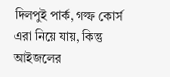দিলপুই পার্ক, গল্ফ কোর্স এরা নিয়ে যায়, কিন্তু আইজলের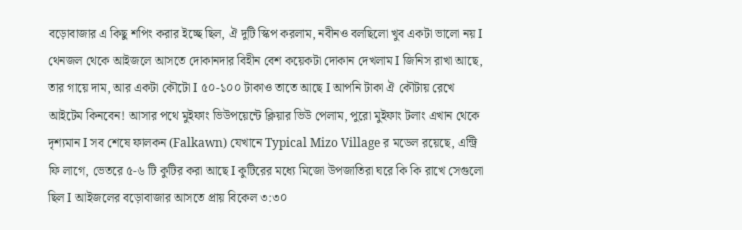বড়োবাজার এ কিছু শপিং করার ইচ্ছে ছিল, ঐ দুটি স্কিপ করলাম, নবীনও বলছিলো খুব একটা ভালো নয় I থেনজল থেকে আইজলে আসতে দোকানদার বিহীন বেশ কয়েকটা দোকান দেখলাম I জিনিস রাখা আছে, তার গায়ে দাম, আর একটা কৌটো I ৫০-১০০ টাকাও তাতে আছে I আপনি টাকা ঐ কৌটায় রেখে আইটেম কিনবেন! আসার পথে মুইফাং ভিউপয়েন্টে ক্লিয়ার ভিউ পেলাম, পুরো মুইফাং টলাং এখান থেকে দৃশ্যমান I সব শেষে ফালকন (Falkawn) যেখানে Typical Mizo Village র মডেল রয়েছে, এন্ট্রি ফি লাগে, ভেতরে ৫-৬ টি কুটির করা আছে I কুটিরের মধ্যে মিজো উপজাতিরা ঘরে কি কি রাখে সেগুলো ছিল I আইজলের বড়োবাজার আসতে প্রায় বিকেল ৩:৩০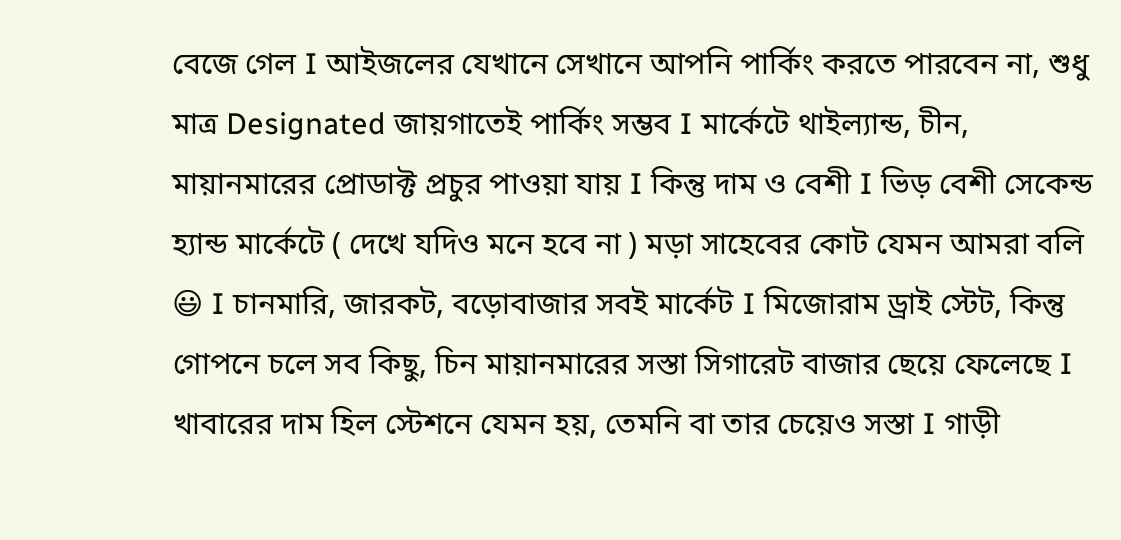বেজে গেল I আইজলের যেখানে সেখানে আপনি পার্কিং করতে পারবেন না, শুধু মাত্র Designated জায়গাতেই পার্কিং সম্ভব I মার্কেটে থাইল্যান্ড, চীন, মায়ানমারের প্রোডাক্ট প্রচুর পাওয়া যায় I কিন্তু দাম ও বেশী I ভিড় বেশী সেকেন্ড হ্যান্ড মার্কেটে ( দেখে যদিও মনে হবে না ) মড়া সাহেবের কোট যেমন আমরা বলি 😃 I চানমারি, জারকট, বড়োবাজার সবই মার্কেট I মিজোরাম ড্রাই স্টেট, কিন্তু গোপনে চলে সব কিছু, চিন মায়ানমারের সস্তা সিগারেট বাজার ছেয়ে ফেলেছে I খাবারের দাম হিল স্টেশনে যেমন হয়, তেমনি বা তার চেয়েও সস্তা I গাড়ী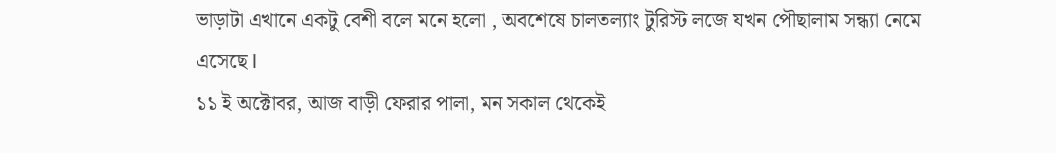ভাড়াটা এখানে একটু বেশী বলে মনে হলো , অবশেষে চালতল্যাং টুরিস্ট লজে যখন পৌছালাম সন্ধ্যা নেমে এসেছে I
১১ ই অক্টোবর, আজ বাড়ী ফেরার পালা, মন সকাল থেকেই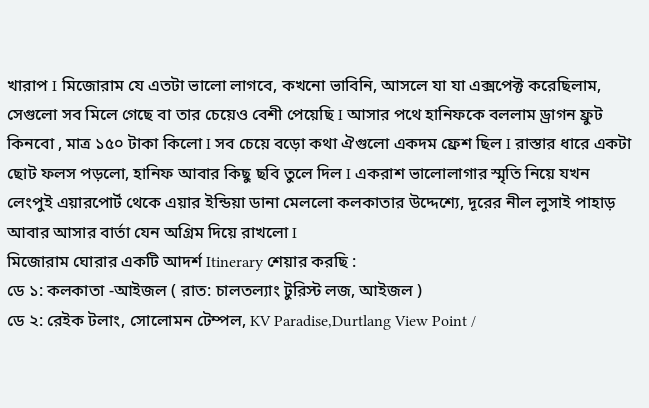খারাপ I মিজোরাম যে এতটা ভালো লাগবে, কখনো ভাবিনি, আসলে যা যা এক্সপেক্ট করেছিলাম, সেগুলো সব মিলে গেছে বা তার চেয়েও বেশী পেয়েছি I আসার পথে হানিফকে বললাম ড্রাগন ফ্রুট কিনবো , মাত্র ১৫০ টাকা কিলো I সব চেয়ে বড়ো কথা ঐগুলো একদম ফ্রেশ ছিল I রাস্তার ধারে একটা ছোট ফলস পড়লো, হানিফ আবার কিছু ছবি তুলে দিল I একরাশ ভালোলাগার স্মৃতি নিয়ে যখন লেংপুই এয়ারপোর্ট থেকে এয়ার ইন্ডিয়া ডানা মেললো কলকাতার উদ্দেশ্যে, দূরের নীল লুসাই পাহাড় আবার আসার বার্তা যেন অগ্রিম দিয়ে রাখলো I
মিজোরাম ঘোরার একটি আদর্শ Itinerary শেয়ার করছি :
ডে ১: কলকাতা -আইজল ( রাত: চালতল্যাং টুরিস্ট লজ, আইজল )
ডে ২: রেইক টলাং, সোলোমন টেম্পল, KV Paradise,Durtlang View Point /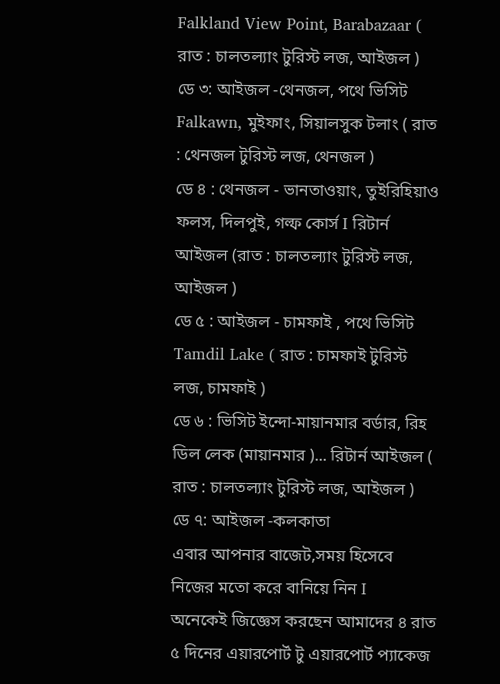Falkland View Point, Barabazaar ( রাত : চালতল্যাং টুরিস্ট লজ, আইজল )
ডে ৩: আইজল -থেনজল, পথে ভিসিট Falkawn, মুইফাং, সিয়ালসুক টলাং ( রাত : থেনজল টুরিস্ট লজ, থেনজল )
ডে ৪ : থেনজল - ভানতাওয়াং, তুইরিহিয়াও ফলস, দিলপুই, গল্ফ কোর্স I রিটার্ন আইজল (রাত : চালতল্যাং টুরিস্ট লজ, আইজল )
ডে ৫ : আইজল - চামফাই , পথে ভিসিট Tamdil Lake ( রাত : চামফাই টুরিস্ট লজ, চামফাই )
ডে ৬ : ভিসিট ইন্দো-মায়ানমার বর্ডার, রিহ ডিল লেক (মায়ানমার )... রিটার্ন আইজল ( রাত : চালতল্যাং টুরিস্ট লজ, আইজল )
ডে ৭: আইজল -কলকাতা
এবার আপনার বাজেট,সময় হিসেবে নিজের মতো করে বানিয়ে নিন I
অনেকেই জিজ্ঞেস করছেন আমাদের ৪ রাত ৫ দিনের এয়ারপোর্ট টু এয়ারপোর্ট প্যাকেজ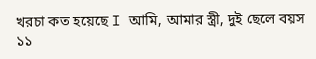খরচা কত হয়েছে I আমি, আমার স্ত্রী, দুই ছেলে বয়স ১১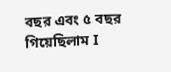বছর এবং ৫ বছর গিয়েছিলাম I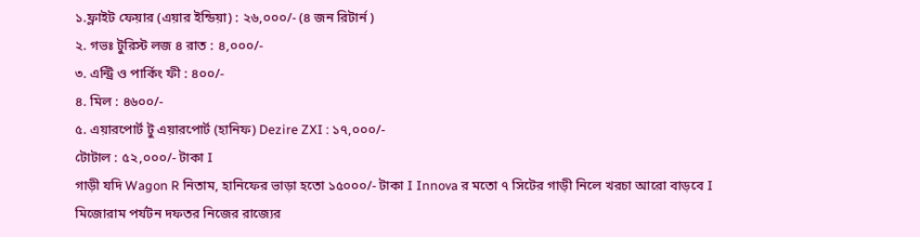১.ফ্লাইট ফেয়ার (এয়ার ইন্ডিয়া) : ২৬,০০০/- (৪ জন রিটার্ন )
২. গভঃ টুরিস্ট লজ ৪ রাত : ৪,০০০/-
৩. এন্ট্রি ও পার্কিং ফী : ৪০০/-
৪. মিল : ৪৬০০/-
৫. এয়ারপোর্ট টু এয়ারপোর্ট (হানিফ) Dezire ZXI : ১৭,০০০/-
টোটাল : ৫২,০০০/- টাকা I
গাড়ী যদি Wagon R নিতাম, হানিফের ভাড়া হতো ১৫০০০/- টাকা I Innova র মতো ৭ সিটের গাড়ী নিলে খরচা আরো বাড়বে I
মিজোরাম পর্যটন দফতর নিজের রাজ্যের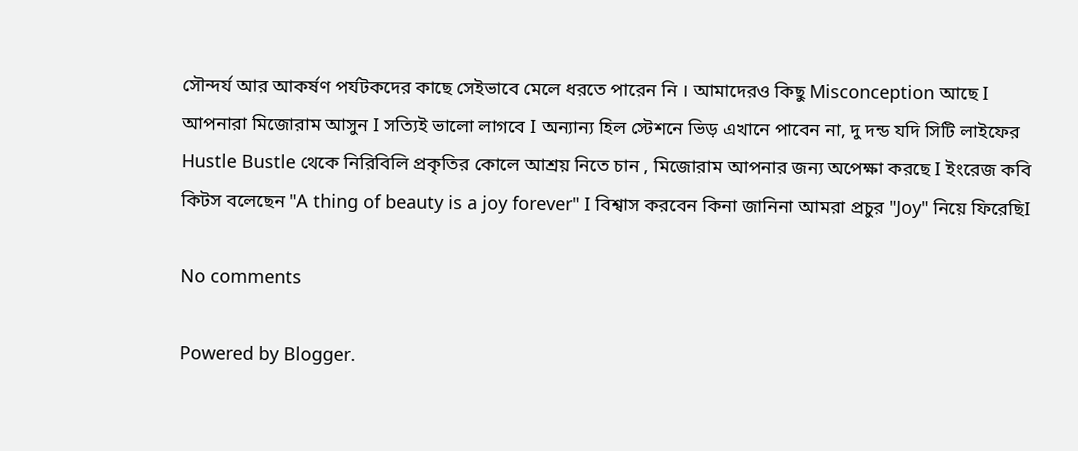সৌন্দর্য আর আকর্ষণ পর্যটকদের কাছে সেইভাবে মেলে ধরতে পারেন নি । আমাদেরও কিছু Misconception আছে I আপনারা মিজোরাম আসুন I সত্যিই ভালো লাগবে I অন্যান্য হিল স্টেশনে ভিড় এখানে পাবেন না, দু দন্ড যদি সিটি লাইফের Hustle Bustle থেকে নিরিবিলি প্রকৃতির কোলে আশ্রয় নিতে চান , মিজোরাম আপনার জন্য অপেক্ষা করছে I ইংরেজ কবি কিটস বলেছেন "A thing of beauty is a joy forever" I বিশ্বাস করবেন কিনা জানিনা আমরা প্রচুর "Joy" নিয়ে ফিরেছিI

No comments

Powered by Blogger.